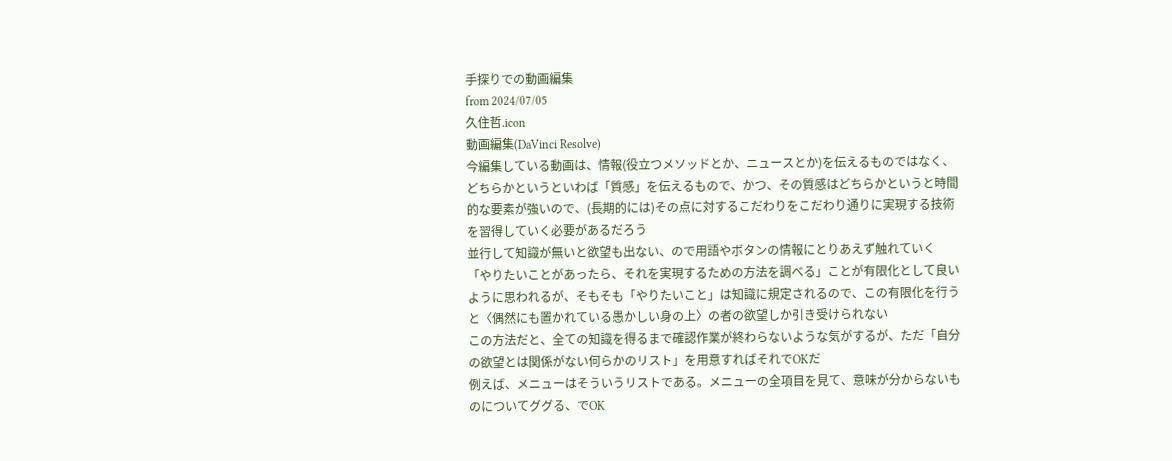手探りでの動画編集
from 2024/07/05
久住哲.icon
動画編集(DaVinci Resolve)
今編集している動画は、情報(役立つメソッドとか、ニュースとか)を伝えるものではなく、どちらかというといわば「質感」を伝えるもので、かつ、その質感はどちらかというと時間的な要素が強いので、(長期的には)その点に対するこだわりをこだわり通りに実現する技術を習得していく必要があるだろう
並行して知識が無いと欲望も出ない、ので用語やボタンの情報にとりあえず触れていく
「やりたいことがあったら、それを実現するための方法を調べる」ことが有限化として良いように思われるが、そもそも「やりたいこと」は知識に規定されるので、この有限化を行うと〈偶然にも置かれている愚かしい身の上〉の者の欲望しか引き受けられない
この方法だと、全ての知識を得るまで確認作業が終わらないような気がするが、ただ「自分の欲望とは関係がない何らかのリスト」を用意すればそれでOKだ
例えば、メニューはそういうリストである。メニューの全項目を見て、意味が分からないものについてググる、でOK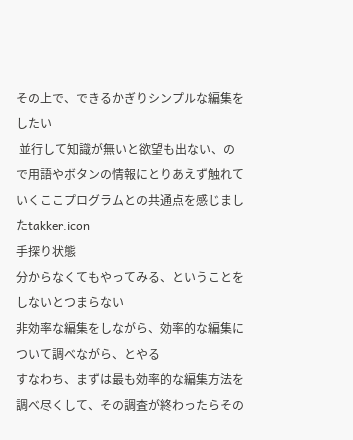その上で、できるかぎりシンプルな編集をしたい
 並行して知識が無いと欲望も出ない、ので用語やボタンの情報にとりあえず触れていくここプログラムとの共通点を感じましたtakker.icon
手探り状態
分からなくてもやってみる、ということをしないとつまらない
非効率な編集をしながら、効率的な編集について調べながら、とやる
すなわち、まずは最も効率的な編集方法を調べ尽くして、その調査が終わったらその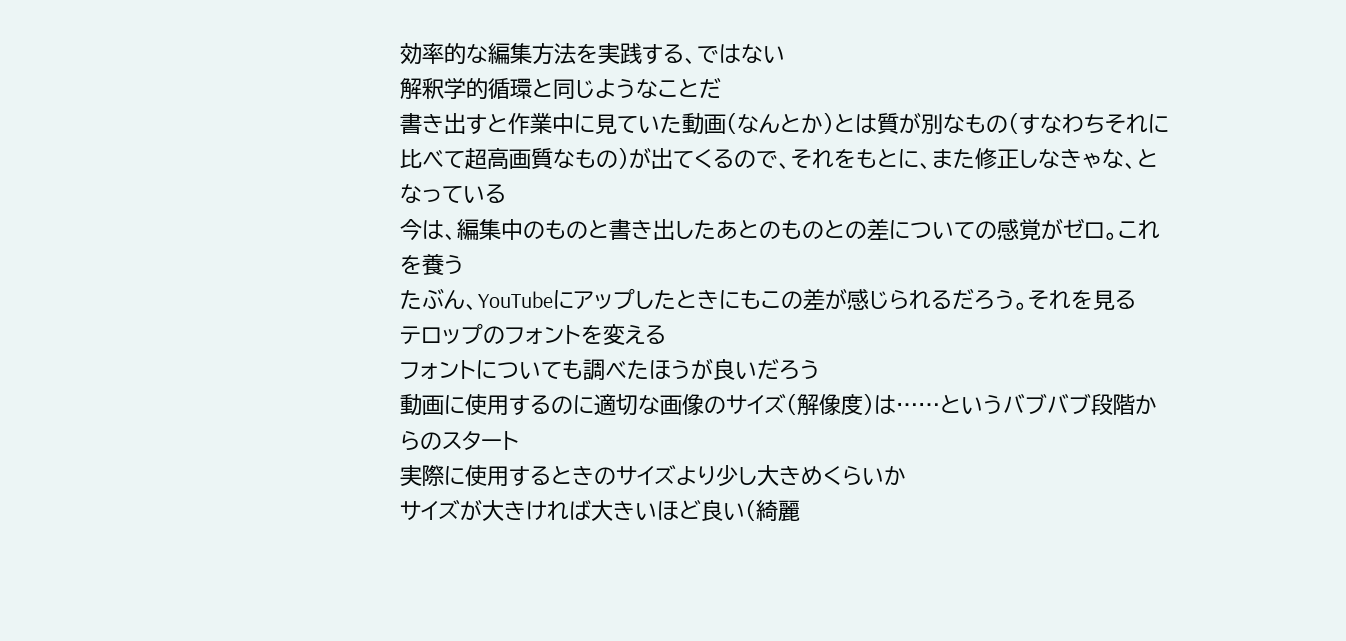効率的な編集方法を実践する、ではない
解釈学的循環と同じようなことだ
書き出すと作業中に見ていた動画(なんとか)とは質が別なもの(すなわちそれに比べて超高画質なもの)が出てくるので、それをもとに、また修正しなきゃな、となっている
今は、編集中のものと書き出したあとのものとの差についての感覚がゼロ。これを養う
たぶん、YouTubeにアップしたときにもこの差が感じられるだろう。それを見る
テロップのフォントを変える
フォントについても調べたほうが良いだろう
動画に使用するのに適切な画像のサイズ(解像度)は……というバブバブ段階からのスタート
実際に使用するときのサイズより少し大きめくらいか
サイズが大きければ大きいほど良い(綺麗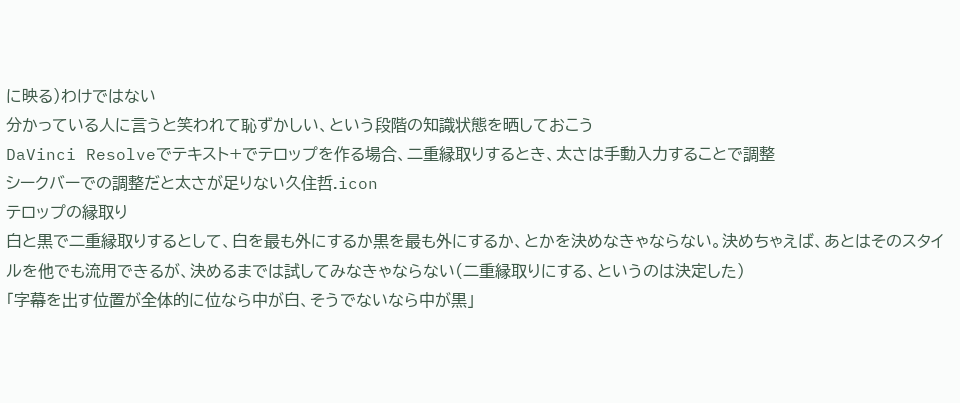に映る)わけではない
分かっている人に言うと笑われて恥ずかしい、という段階の知識状態を晒しておこう
DaVinci Resolveでテキスト+でテロップを作る場合、二重縁取りするとき、太さは手動入力することで調整
シークバーでの調整だと太さが足りない久住哲.icon
テロップの縁取り
白と黒で二重縁取りするとして、白を最も外にするか黒を最も外にするか、とかを決めなきゃならない。決めちゃえば、あとはそのスタイルを他でも流用できるが、決めるまでは試してみなきゃならない(二重縁取りにする、というのは決定した)
「字幕を出す位置が全体的に位なら中が白、そうでないなら中が黒」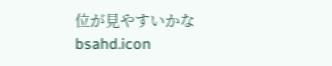位が見やすいかなbsahd.icon